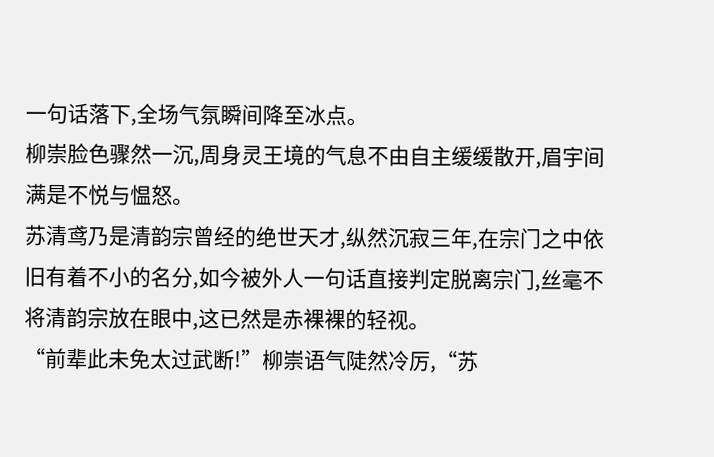一句话落下,全场气氛瞬间降至冰点。
柳崇脸色骤然一沉,周身灵王境的气息不由自主缓缓散开,眉宇间满是不悦与愠怒。
苏清鸢乃是清韵宗曾经的绝世天才,纵然沉寂三年,在宗门之中依旧有着不小的名分,如今被外人一句话直接判定脱离宗门,丝毫不将清韵宗放在眼中,这已然是赤裸裸的轻视。
“前辈此未免太过武断!”柳崇语气陡然冷厉,“苏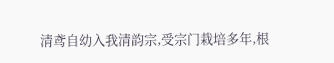清鸢自幼入我清韵宗,受宗门栽培多年,根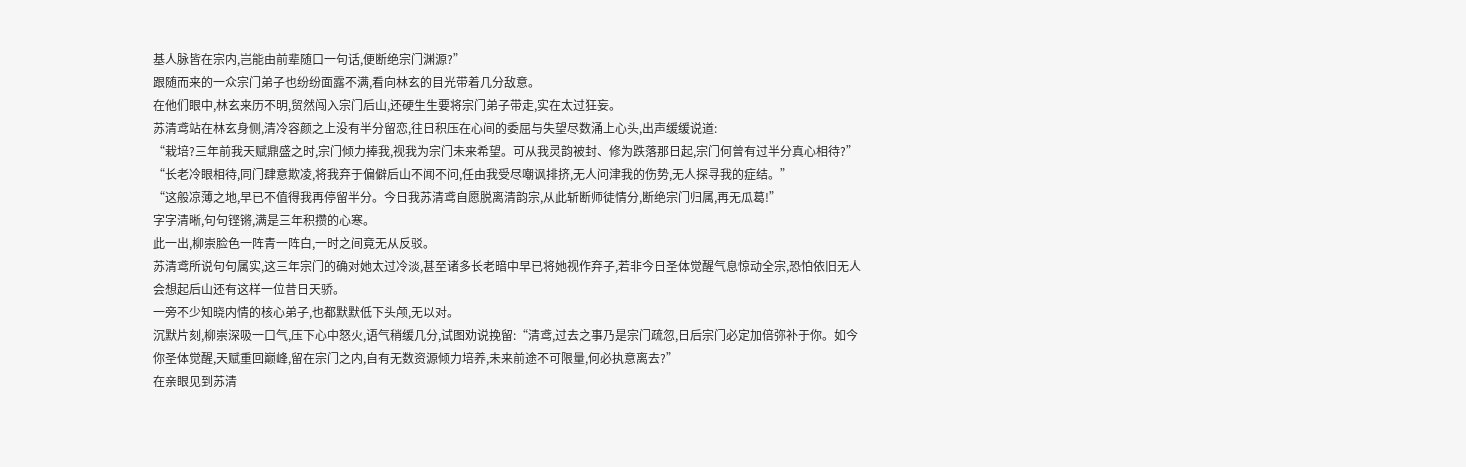基人脉皆在宗内,岂能由前辈随口一句话,便断绝宗门渊源?”
跟随而来的一众宗门弟子也纷纷面露不满,看向林玄的目光带着几分敌意。
在他们眼中,林玄来历不明,贸然闯入宗门后山,还硬生生要将宗门弟子带走,实在太过狂妄。
苏清鸢站在林玄身侧,清冷容颜之上没有半分留恋,往日积压在心间的委屈与失望尽数涌上心头,出声缓缓说道:
“栽培?三年前我天赋鼎盛之时,宗门倾力捧我,视我为宗门未来希望。可从我灵韵被封、修为跌落那日起,宗门何曾有过半分真心相待?”
“长老冷眼相待,同门肆意欺凌,将我弃于偏僻后山不闻不问,任由我受尽嘲讽排挤,无人问津我的伤势,无人探寻我的症结。”
“这般凉薄之地,早已不值得我再停留半分。今日我苏清鸢自愿脱离清韵宗,从此斩断师徒情分,断绝宗门归属,再无瓜葛!”
字字清晰,句句铿锵,满是三年积攒的心寒。
此一出,柳崇脸色一阵青一阵白,一时之间竟无从反驳。
苏清鸢所说句句属实,这三年宗门的确对她太过冷淡,甚至诸多长老暗中早已将她视作弃子,若非今日圣体觉醒气息惊动全宗,恐怕依旧无人会想起后山还有这样一位昔日天骄。
一旁不少知晓内情的核心弟子,也都默默低下头颅,无以对。
沉默片刻,柳崇深吸一口气,压下心中怒火,语气稍缓几分,试图劝说挽留:“清鸢,过去之事乃是宗门疏忽,日后宗门必定加倍弥补于你。如今你圣体觉醒,天赋重回巅峰,留在宗门之内,自有无数资源倾力培养,未来前途不可限量,何必执意离去?”
在亲眼见到苏清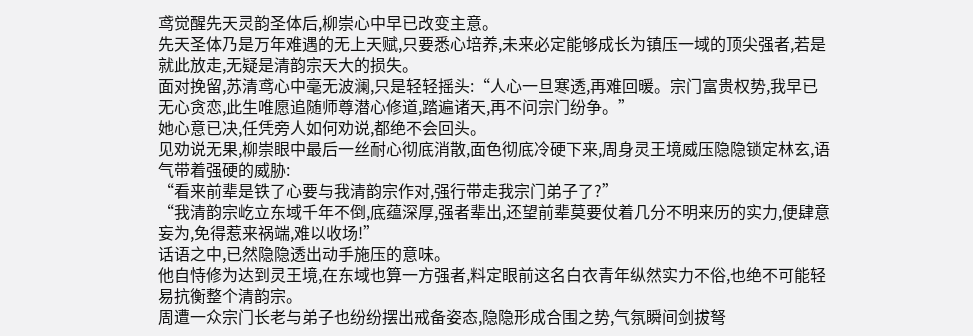鸢觉醒先天灵韵圣体后,柳崇心中早已改变主意。
先天圣体乃是万年难遇的无上天赋,只要悉心培养,未来必定能够成长为镇压一域的顶尖强者,若是就此放走,无疑是清韵宗天大的损失。
面对挽留,苏清鸢心中毫无波澜,只是轻轻摇头:“人心一旦寒透,再难回暖。宗门富贵权势,我早已无心贪恋,此生唯愿追随师尊潜心修道,踏遍诸天,再不问宗门纷争。”
她心意已决,任凭旁人如何劝说,都绝不会回头。
见劝说无果,柳崇眼中最后一丝耐心彻底消散,面色彻底冷硬下来,周身灵王境威压隐隐锁定林玄,语气带着强硬的威胁:
“看来前辈是铁了心要与我清韵宗作对,强行带走我宗门弟子了?”
“我清韵宗屹立东域千年不倒,底蕴深厚,强者辈出,还望前辈莫要仗着几分不明来历的实力,便肆意妄为,免得惹来祸端,难以收场!”
话语之中,已然隐隐透出动手施压的意味。
他自恃修为达到灵王境,在东域也算一方强者,料定眼前这名白衣青年纵然实力不俗,也绝不可能轻易抗衡整个清韵宗。
周遭一众宗门长老与弟子也纷纷摆出戒备姿态,隐隐形成合围之势,气氛瞬间剑拔弩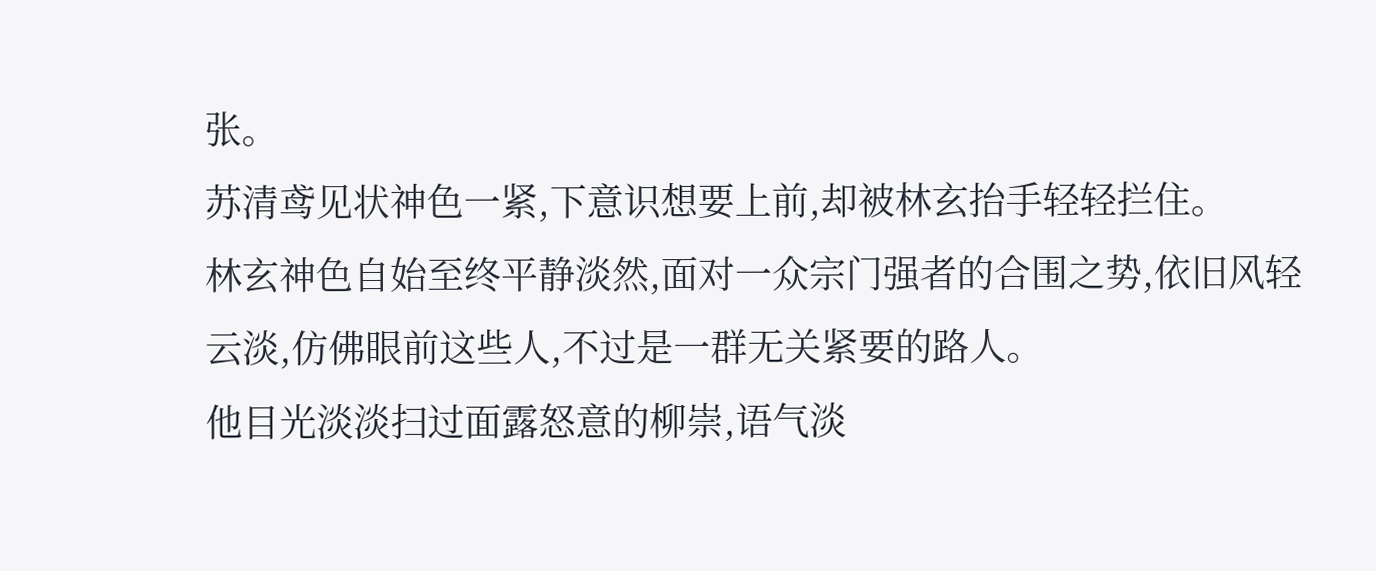张。
苏清鸢见状神色一紧,下意识想要上前,却被林玄抬手轻轻拦住。
林玄神色自始至终平静淡然,面对一众宗门强者的合围之势,依旧风轻云淡,仿佛眼前这些人,不过是一群无关紧要的路人。
他目光淡淡扫过面露怒意的柳崇,语气淡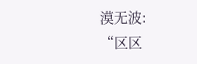漠无波:
“区区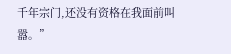千年宗门,还没有资格在我面前叫嚣。”